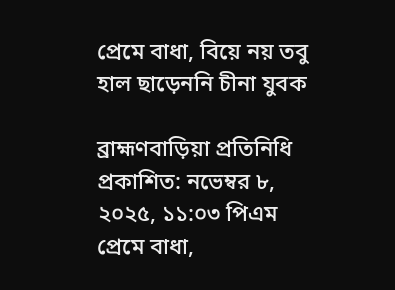প্রেমে বাধা, বিয়ে নয় তবু হাল ছাড়েননি চীনা যুবক

ব্রাহ্মণবাড়িয়া প্রতিনিধি প্রকাশিত: নভেম্বর ৮, ২০২৫, ১১:০৩ পিএম
প্রেমে বাধা,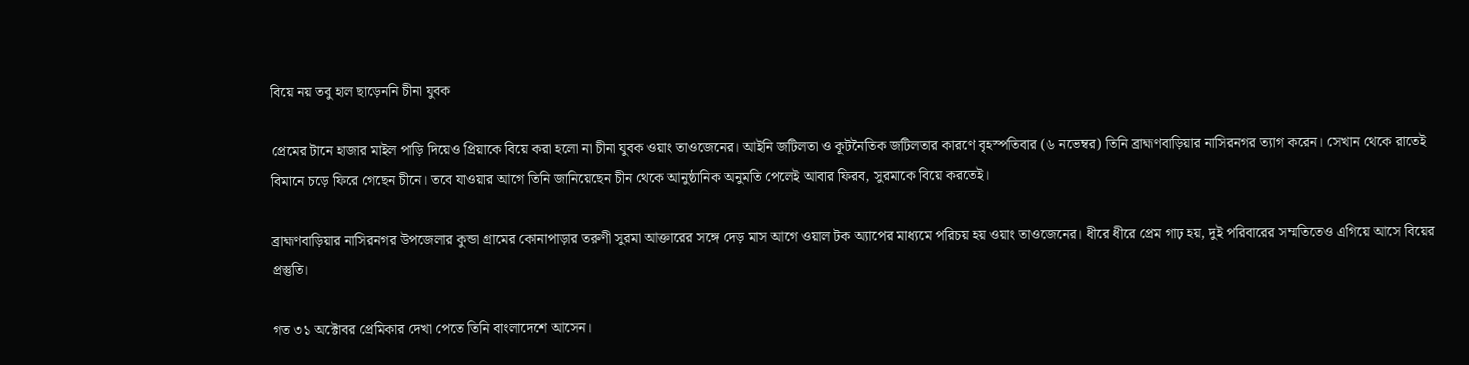বিয়ে নয় তবু হাল ছাড়েননি চীনা যুবক

প্রেমের টানে হাজার মাইল পাড়ি দিয়েও প্রিয়াকে বিয়ে করা হলো না চীনা যুবক ওয়াং তাওজেনের। আইনি জটিলতা ও কূটনৈতিক জটিলতার কারণে বৃহস্পতিবার (৬ নভেম্বর) তিনি ব্রাহ্মণবাড়িয়ার নাসিরনগর ত্যাগ করেন। সেখান থেকে রাতেই বিমানে চড়ে ফিরে গেছেন চীনে। তবে যাওয়ার আগে তিনি জানিয়েছেন চীন থেকে আনুষ্ঠানিক অনুমতি পেলেই আবার ফিরব, সুরমাকে বিয়ে করতেই।

ব্রাহ্মণবাড়িয়ার নাসিরনগর উপজেলার কুন্ডা গ্রামের কোনাপাড়ার তরুণী সুরমা আক্তারের সঙ্গে দেড় মাস আগে ওয়াল টক অ্যাপের মাধ্যমে পরিচয় হয় ওয়াং তাওজেনের। ধীরে ধীরে প্রেম গাঢ় হয়, দুই পরিবারের সম্মতিতেও এগিয়ে আসে বিয়ের প্রস্তুতি।

গত ৩১ অক্টোবর প্রেমিকার দেখা পেতে তিনি বাংলাদেশে আসেন।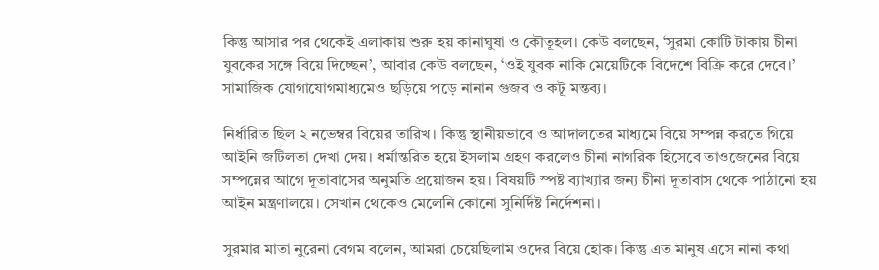কিন্তু আসার পর থেকেই এলাকায় শুরু হয় কানাঘুষা ও কৌতূহল। কেউ বলছেন, ‘সুরমা কোটি টাকায় চীনা যুবকের সঙ্গে বিয়ে দিচ্ছেন’, আবার কেউ বলছেন, ‘ওই যুবক নাকি মেয়েটিকে বিদেশে বিক্রি করে দেবে।’ সামাজিক যোগাযোগমাধ্যমেও ছড়িয়ে পড়ে নানান গুজব ও কটূ মন্তব্য।

নির্ধারিত ছিল ২ নভেম্বর বিয়ের তারিখ। কিন্তু স্থানীয়ভাবে ও আদালতের মাধ্যমে বিয়ে সম্পন্ন করতে গিয়ে আইনি জটিলতা দেখা দেয়। ধর্মান্তরিত হয়ে ইসলাম গ্রহণ করলেও চীনা নাগরিক হিসেবে তাওজেনের বিয়ে সম্পন্নের আগে দূতাবাসের অনুমতি প্রয়োজন হয়। বিষয়টি স্পষ্ট ব্যাখ্যার জন্য চীনা দূতাবাস থেকে পাঠানো হয় আইন মন্ত্রণালয়ে। সেখান থেকেও মেলেনি কোনো সুনির্দিষ্ট নির্দেশনা।

সুরমার মাতা নুরেনা বেগম বলেন, আমরা চেয়েছিলাম ওদের বিয়ে হোক। কিন্তু এত মানুষ এসে নানা কথা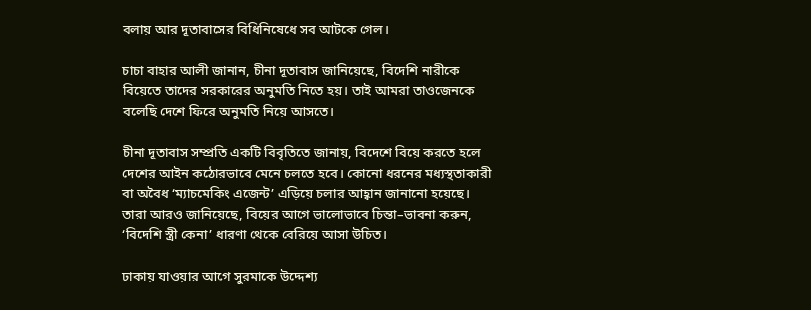বলায় আর দূতাবাসের বিধিনিষেধে সব আটকে গেল।

চাচা বাহার আলী জানান, চীনা দূতাবাস জানিয়েছে, বিদেশি নারীকে বিয়েতে তাদের সরকারের অনুমতি নিতে হয়। তাই আমরা তাওজেনকে বলেছি দেশে ফিরে অনুমতি নিয়ে আসতে।

চীনা দূতাবাস সম্প্রতি একটি বিবৃতিতে জানায়, বিদেশে বিয়ে করতে হলে দেশের আইন কঠোরভাবে মেনে চলতে হবে। কোনো ধরনের মধ্যস্থতাকারী বা অবৈধ ‘ম্যাচমেকিং এজেন্ট’ এড়িয়ে চলার আহ্বান জানানো হয়েছে।
তারা আরও জানিয়েছে, বিয়ের আগে ভালোভাবে চিন্তা–ভাবনা করুন, ‘বিদেশি স্ত্রী কেনা’ ধারণা থেকে বেরিয়ে আসা উচিত।

ঢাকায় যাওয়ার আগে সুরমাকে উদ্দেশ্য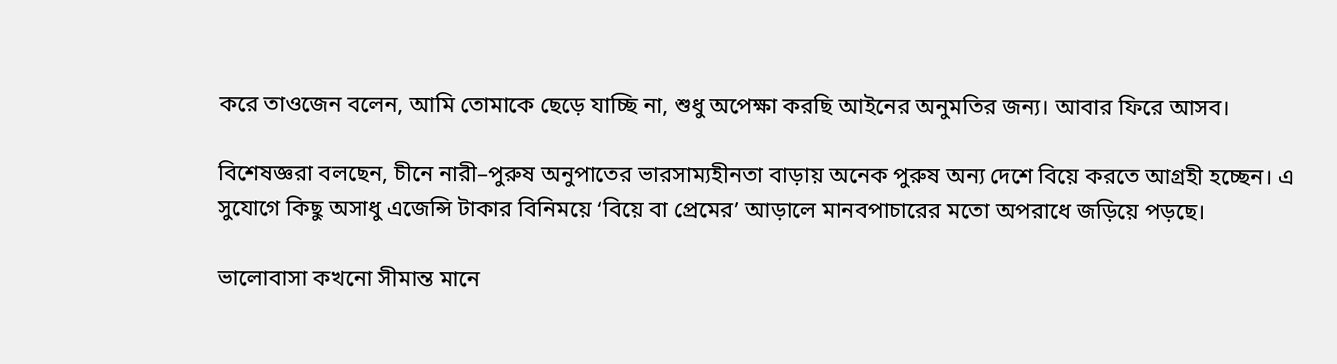করে তাওজেন বলেন, আমি তোমাকে ছেড়ে যাচ্ছি না, শুধু অপেক্ষা করছি আইনের অনুমতির জন্য। আবার ফিরে আসব।

বিশেষজ্ঞরা বলছেন, চীনে নারী–পুরুষ অনুপাতের ভারসাম্যহীনতা বাড়ায় অনেক পুরুষ অন্য দেশে বিয়ে করতে আগ্রহী হচ্ছেন। এ সুযোগে কিছু অসাধু এজেন্সি টাকার বিনিময়ে ‘বিয়ে বা প্রেমের’ আড়ালে মানবপাচারের মতো অপরাধে জড়িয়ে পড়ছে।

ভালোবাসা কখনো সীমান্ত মানে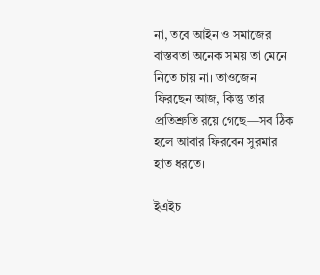না, তবে আইন ও সমাজের বাস্তবতা অনেক সময় তা মেনে নিতে চায় না। তাওজেন ফিরছেন আজ, কিন্তু তার প্রতিশ্রুতি রয়ে গেছে—সব ঠিক হলে আবার ফিরবেন সুরমার হাত ধরতে।

ইএইচ